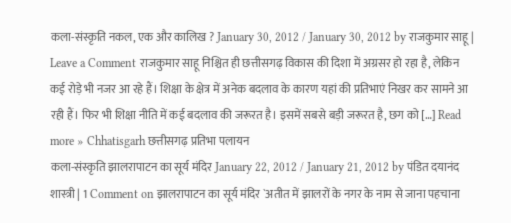कला-संस्कृति नकल, एक और कालिख ? January 30, 2012 / January 30, 2012 by राजकुमार साहू | Leave a Comment राजकुमार साहू निश्चित ही छत्तीसगढ़ विकास की दिशा में अग्रसर हो रहा है, लेकिन कई रोड़े भी नजर आ रहे हैं। शिक्षा के क्षेत्र में अनेक बदलाव के कारण यहां की प्रतिभाएं निखर कर सामने आ रही हैं। फिर भी शिक्षा नीति में कई बदलाव की जरूरत है। इसमें सबसे बड़ी जरूरत है, छग को […] Read more » Chhatisgarh छत्तीसगढ़ प्रतिभा पलायन
कला-संस्कृति झालरापाटन का सूर्य मंदिर January 22, 2012 / January 21, 2012 by पंडित दयानंद शास्त्री | 1 Comment on झालरापाटन का सूर्य मंदिर `अतीत में झालरों के नगर के नाम से जाना पहचाना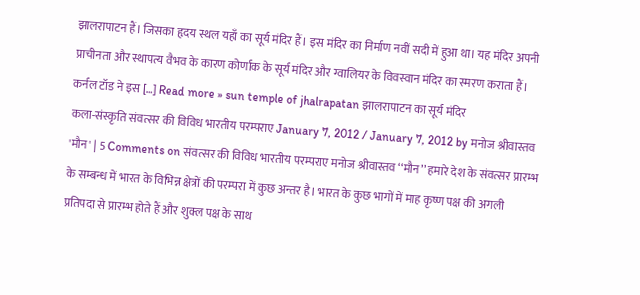झालरापाटन हैं। जिसका हृदय स्थल यहाँ का सूर्य मंदिर हैं। इस मंदिर का निर्माण नवीं सदी में हुआ था। यह मंदिर अपनी प्राचीनता और स्थापत्य वैभव के कारण कोर्णाक के सूर्य मंदिर और ग्वालियर के विवस्वान मंदिर का स्मरण कराता हैं। कर्नल टॉड ने इस […] Read more » sun temple of jhalrapatan झालरापाटन का सूर्य मंदिर
कला-संस्कृति संवत्सर की विविध भारतीय परम्पराए January 7, 2012 / January 7, 2012 by मनोज श्रीवास्तव 'मौन' | 5 Comments on संवत्सर की विविध भारतीय परम्पराए मनोज श्रीवास्तव ‘‘मौन’’ हमारे देश के संवत्सर प्रारम्भ के सम्बन्ध में भारत के विभिन्न क्षेत्रों की परम्परा में कुछ अन्तर है। भारत के कुछ भागों में माह कृष्ण पक्ष की अगली प्रतिपदा से प्रारम्भ होते हैं और शुक्ल पक्ष के साथ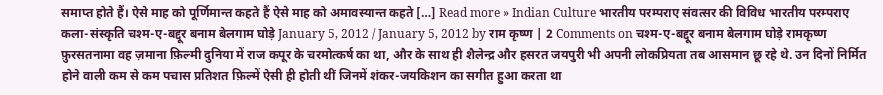समाप्त होते हैं। ऐसे माह को पूर्णिमान्त कहते हैं ऐसे माह को अमावस्यान्त कहते […] Read more » Indian Culture भारतीय परम्पराए संवत्सर की विविध भारतीय परम्पराए
कला-संस्कृति चश्म-ए-बद्दूर बनाम बेलगाम घोड़े January 5, 2012 / January 5, 2012 by राम कृष्ण | 2 Comments on चश्म-ए-बद्दूर बनाम बेलगाम घोड़े रामकृष्ण फ़ुरसतनामा वह ज़माना फ़िल्मी दुनिया में राज कपूर के चरमोत्कर्ष का था, और के साथ ही शैलेन्द्र और हसरत जयपुरी भी अपनी लोकप्रियता तब आसमान छू रहे थे. उन दिनों निर्मित होने वाली कम से कम पचास प्रतिशत फ़िल्में ऐसी ही होती थीं जिनमें शंकर-जयकिशन का सगीत हुआ करता था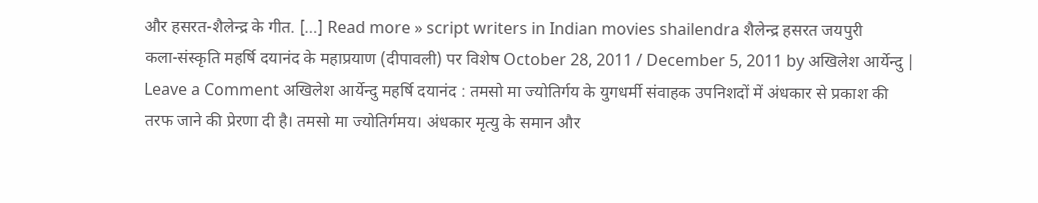और हसरत-शैलेन्द्र के गीत. […] Read more » script writers in Indian movies shailendra शैलेन्द्र हसरत जयपुरी
कला-संस्कृति महर्षि दयानंद के महाप्रयाण (दीपावली) पर विशेष October 28, 2011 / December 5, 2011 by अखिलेश आर्येन्दु | Leave a Comment अखिलेश आर्येन्दु महर्षि दयानंद : तमसो मा ज्योतिर्गय के युगधर्मी संवाहक उपनिशदों में अंधकार से प्रकाश की तरफ जाने की प्रेरणा दी है। तमसो मा ज्योतिर्गमय। अंधकार मृत्यु के समान और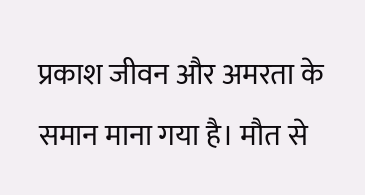प्रकाश जीवन और अमरता के समान माना गया है। मौत से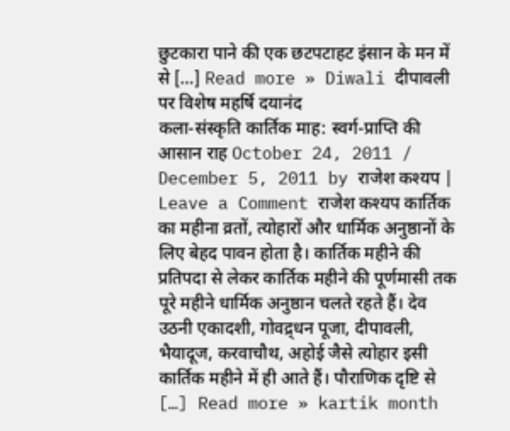छुटकारा पाने की एक छटपटाहट इंसान के मन में से […] Read more » Diwali दीपावली पर विशेष महर्षि दयानंद
कला-संस्कृति कार्तिक माह: स्वर्ग-प्राप्ति की आसान राह October 24, 2011 / December 5, 2011 by राजेश कश्यप | Leave a Comment राजेश कश्यप कार्तिक का महीना व्रतों, त्योहारों और धार्मिक अनुष्ठानों के लिए बेहद पावन होता है। कार्तिक महीने की प्रतिपदा से लेकर कार्तिक महीने की पूर्णमासी तक पूरे महीने धार्मिक अनुष्ठान चलते रहते हैं। देव उठनी एकादशी, गोवद्र्धन पूजा, दीपावली, भैयादूज, करवाचौथ, अहोई जैसे त्योहार इसी कार्तिक महीने में ही आते हैं। पौराणिक दृष्टि से […] Read more » kartik month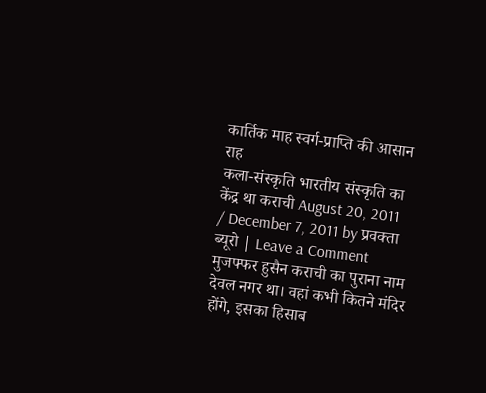कार्तिक माह स्वर्ग-प्राप्ति की आसान राह
कला-संस्कृति भारतीय संस्कृति का केंद्र था कराची August 20, 2011 / December 7, 2011 by प्रवक्ता ब्यूरो | Leave a Comment मुजफ्फर हुसैन कराची का पुराना नाम देवल नगर था। वहां कभी कितने मंदिर होंगे, इसका हिसाब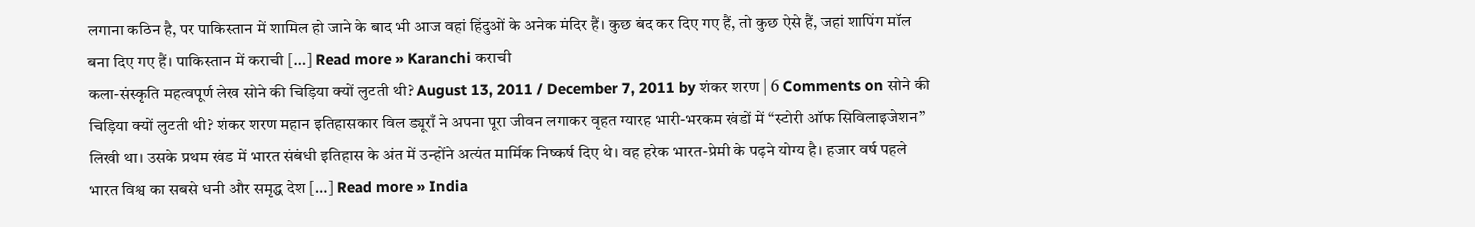लगाना कठिन है, पर पाकिस्तान में शामिल हो जाने के बाद भी आज वहां हिंदुओं के अनेक मंदिर हैं। कुछ बंद कर दिए गए हैं, तो कुछ ऐसे हैं, जहां शापिंग मॉल बना दिए गए हैं। पाकिस्तान में कराची […] Read more » Karanchi कराची
कला-संस्कृति महत्वपूर्ण लेख सोने की चिड़िया क्यों लुटती थी? August 13, 2011 / December 7, 2011 by शंकर शरण | 6 Comments on सोने की चिड़िया क्यों लुटती थी? शंकर शरण महान इतिहासकार विल ड्यूराँ ने अपना पूरा जीवन लगाकर वृहत ग्यारह भारी-भरकम खंडों में “स्टोरी ऑफ सिविलाइजेशन” लिखी था। उसके प्रथम खंड में भारत संबंधी इतिहास के अंत में उन्होंने अत्यंत मार्मिक निष्कर्ष दिए थे। वह हरेक भारत-प्रेमी के पढ़ने योग्य है। हजार वर्ष पहले भारत विश्व का सबसे धनी और समृद्ध देश […] Read more » India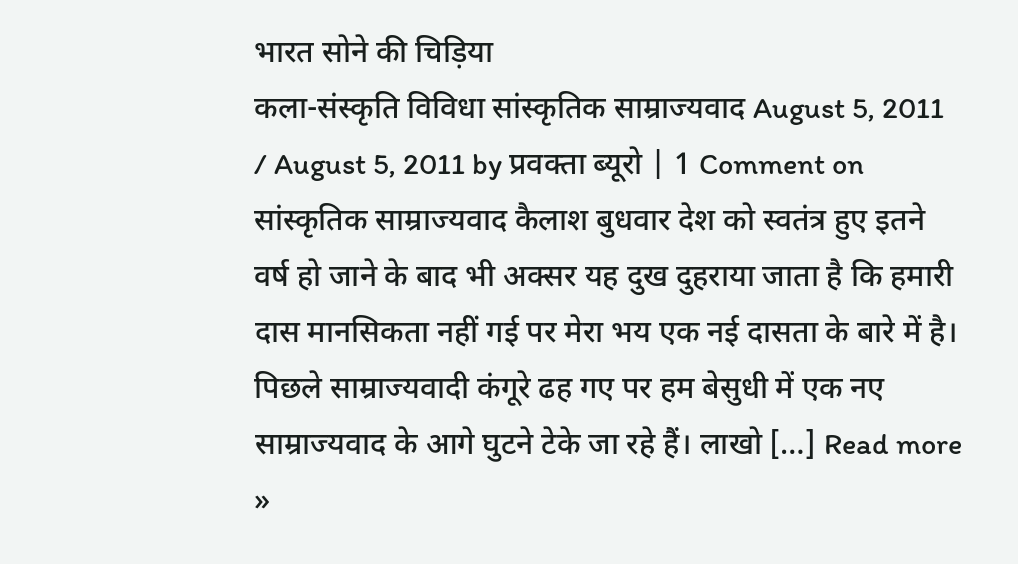भारत सोने की चिड़िया
कला-संस्कृति विविधा सांस्कृतिक साम्राज्यवाद August 5, 2011 / August 5, 2011 by प्रवक्ता ब्यूरो | 1 Comment on सांस्कृतिक साम्राज्यवाद कैलाश बुधवार देश को स्वतंत्र हुए इतने वर्ष हो जाने के बाद भी अक्सर यह दुख दुहराया जाता है कि हमारी दास मानसिकता नहीं गई पर मेरा भय एक नई दासता के बारे में है। पिछले साम्राज्यवादी कंगूरे ढह गए पर हम बेसुधी में एक नए साम्राज्यवाद के आगे घुटने टेके जा रहे हैं। लाखो […] Read more »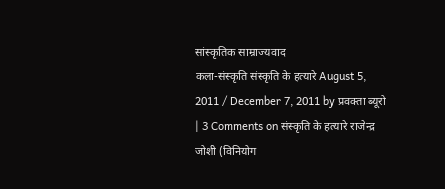सांस्कृतिक साम्राज्यवाद
कला-संस्कृति संस्कृति के हत्यारे August 5, 2011 / December 7, 2011 by प्रवक्ता ब्यूरो | 3 Comments on संस्कृति के हत्यारे राजेन्द्र जोशी (विनियोग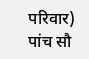परिवार) पांच सौ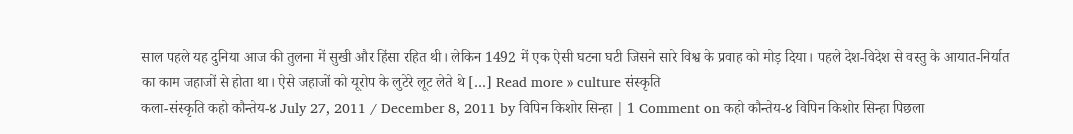साल पहले यह दुनिया आज की तुलना में सुखी और हिंसा रहित थी। लेकिन 1492 में एक ऐसी घटना घटी जिसने सारे विश्व के प्रवाह को मोड़ दिया। पहले देश-विदेश से वस्तु के आयात-निर्यात का काम जहाजों से होता था। ऐसे जहाजों को यूरोप के लुटेरे लूट लेते थे […] Read more » culture संस्कृति
कला-संस्कृति कहो कौन्तेय-४ July 27, 2011 / December 8, 2011 by विपिन किशोर सिन्हा | 1 Comment on कहो कौन्तेय-४ विपिन किशोर सिन्हा पिछला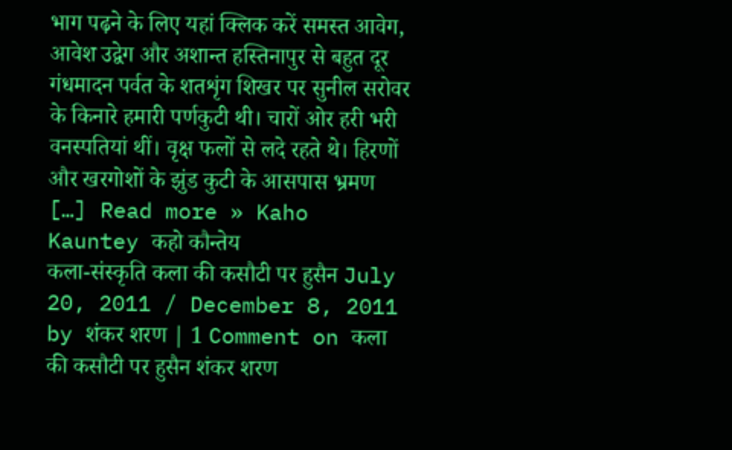भाग पढ़ने के लिए यहां क्लिक करें समस्त आवेग, आवेश उद्वेग और अशान्त हस्तिनापुर से बहुत दूर गंधमादन पर्वत के शतशृंग शिखर पर सुनील सरोवर के किनारे हमारी पर्णकुटी थी। चारों ओर हरी भरी वनस्पतियां थीं। वृक्ष फलों से लदे रहते थे। हिरणों और खरगोशों के झुंड कुटी के आसपास भ्रमण […] Read more » Kaho Kauntey कहो कौन्तेय
कला-संस्कृति कला की कसौटी पर हुसैन July 20, 2011 / December 8, 2011 by शंकर शरण | 1 Comment on कला की कसौटी पर हुसैन शंकर शरण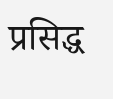प्रसिद्ध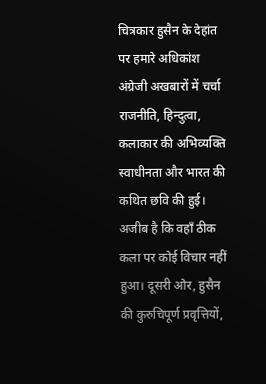चित्रकार हुसैन के देहांत पर हमारे अधिकांश अंग्रेजी अखबारों में चर्चा राजनीति, हिन्दुत्वा, कलाकार की अभिव्यक्ति स्वाधीनता और भारत की कथित छवि की हुई। अजीब है कि वहाँ ठीक कला पर कोई विचार नहीं हुआ। दूसरी ओर, हुसैन की कुरुचिपूर्ण प्रवृत्तियों,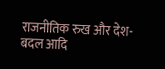राजनीतिक रुख और देश-बदल आदि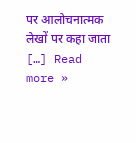पर आलोचनात्मक लेखों पर कहा जाता […] Read more »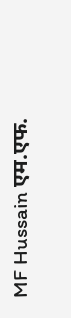MF Hussain एम.एफ.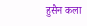हुसैन कला